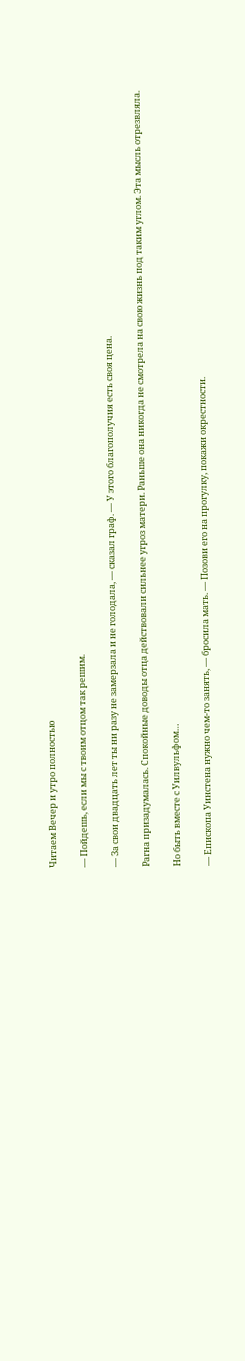Читаем Вечер и утро полностью

— Пойдешь, если мы с твоим отцом так решим.

— За свои двадцать лет ты ни разу не замерзала и не голодала, — сказал граф. — У этого благополучия есть своя цена.

Рагна призадумалась. Спокойные доводы отца действовали сильнее угроз матери. Раньше она никогда не смотрела на свою жизнь под таким углом. Эта мысль отрезвляла.

Но быть вместе с Уилвульфом…

— Епископа Уинстена нужно чем-то занять, — бросила мать. — Позови его на прогулку, покажи окрестности.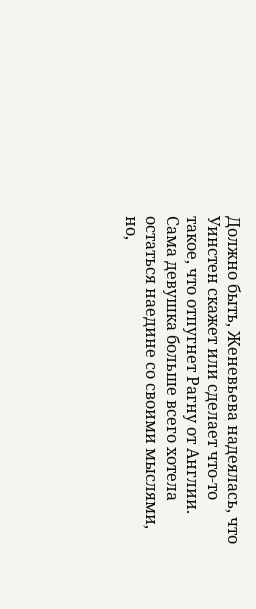Должно быть, Женевьева надеялась, что Уинстен скажет или сделает что-то такое, что отпугнет Рагну от Англии. Сама девушка больше всего хотела остаться наедине со своими мыслями, но,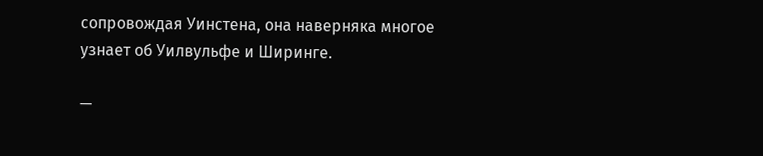сопровождая Уинстена, она наверняка многое узнает об Уилвульфе и Ширинге.

—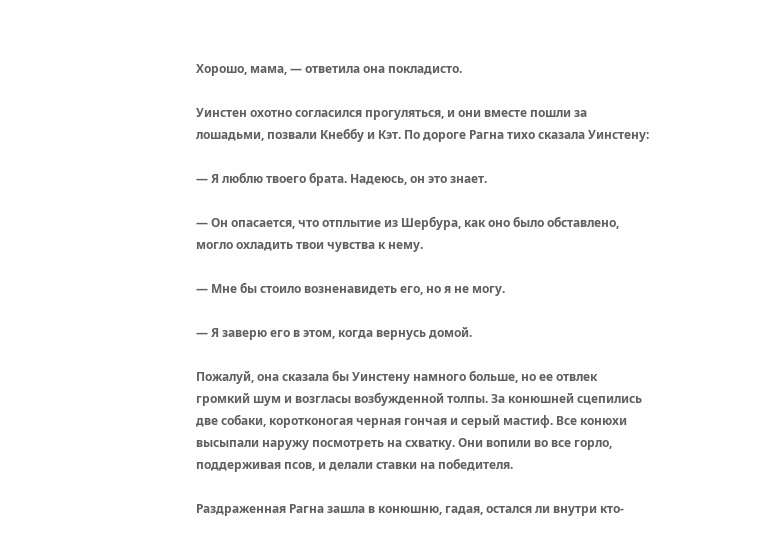Хорошо, мама, — ответила она покладисто.

Уинстен охотно согласился прогуляться, и они вместе пошли за лошадьми, позвали Кнеббу и Кэт. По дороге Рагна тихо сказала Уинстену:

— Я люблю твоего брата. Надеюсь, он это знает.

— Он опасается, что отплытие из Шербура, как оно было обставлено, могло охладить твои чувства к нему.

— Мне бы стоило возненавидеть его, но я не могу.

— Я заверю его в этом, когда вернусь домой.

Пожалуй, она сказала бы Уинстену намного больше, но ее отвлек громкий шум и возгласы возбужденной толпы. За конюшней сцепились две собаки, коротконогая черная гончая и серый мастиф. Все конюхи высыпали наружу посмотреть на схватку. Они вопили во все горло, поддерживая псов, и делали ставки на победителя.

Раздраженная Рагна зашла в конюшню, гадая, остался ли внутри кто-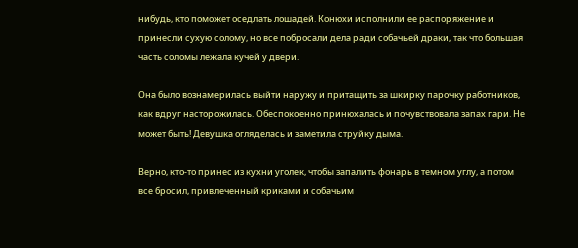нибудь, кто поможет оседлать лошадей. Конюхи исполнили ее распоряжение и принесли сухую солому, но все побросали дела ради собачьей драки, так что большая часть соломы лежала кучей у двери.

Она было вознамерилась выйти наружу и притащить за шкирку парочку работников, как вдруг насторожилась. Обеспокоенно принюхалась и почувствовала запах гари. Не может быть! Девушка огляделась и заметила струйку дыма.

Верно, кто-то принес из кухни уголек, чтобы запалить фонарь в темном углу, а потом все бросил, привлеченный криками и собачьим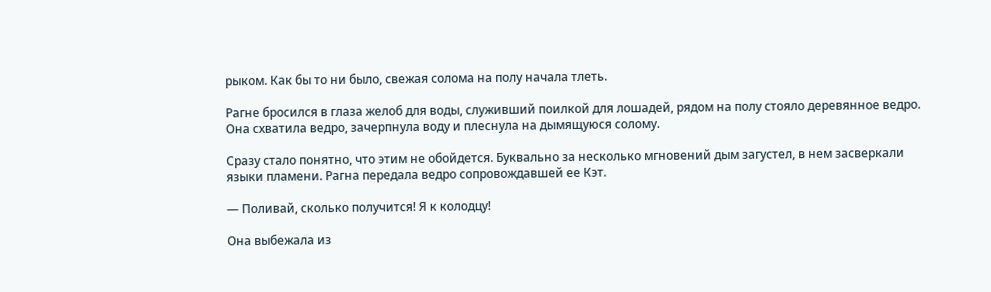рыком. Как бы то ни было, свежая солома на полу начала тлеть.

Рагне бросился в глаза желоб для воды, служивший поилкой для лошадей, рядом на полу стояло деревянное ведро. Она схватила ведро, зачерпнула воду и плеснула на дымящуюся солому.

Сразу стало понятно, что этим не обойдется. Буквально за несколько мгновений дым загустел, в нем засверкали языки пламени. Рагна передала ведро сопровождавшей ее Кэт.

— Поливай, сколько получится! Я к колодцу!

Она выбежала из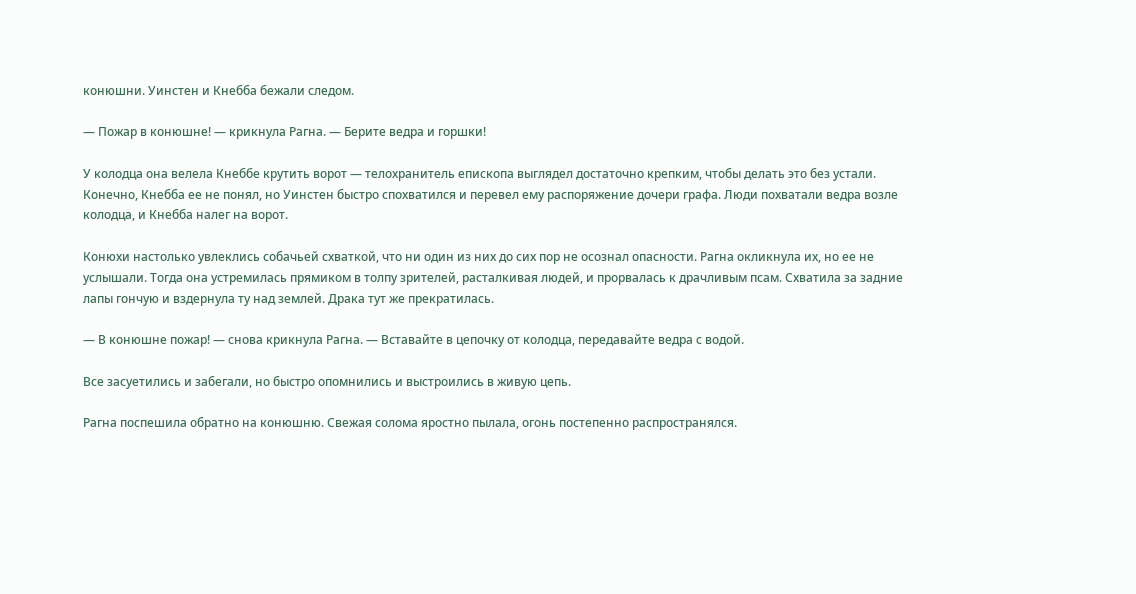конюшни. Уинстен и Кнебба бежали следом.

— Пожар в конюшне! — крикнула Рагна. — Берите ведра и горшки!

У колодца она велела Кнеббе крутить ворот — телохранитель епископа выглядел достаточно крепким, чтобы делать это без устали. Конечно, Кнебба ее не понял, но Уинстен быстро спохватился и перевел ему распоряжение дочери графа. Люди похватали ведра возле колодца, и Кнебба налег на ворот.

Конюхи настолько увлеклись собачьей схваткой, что ни один из них до сих пор не осознал опасности. Рагна окликнула их, но ее не услышали. Тогда она устремилась прямиком в толпу зрителей, расталкивая людей, и прорвалась к драчливым псам. Схватила за задние лапы гончую и вздернула ту над землей. Драка тут же прекратилась.

— В конюшне пожар! — снова крикнула Рагна. — Вставайте в цепочку от колодца, передавайте ведра с водой.

Все засуетились и забегали, но быстро опомнились и выстроились в живую цепь.

Рагна поспешила обратно на конюшню. Свежая солома яростно пылала, огонь постепенно распространялся.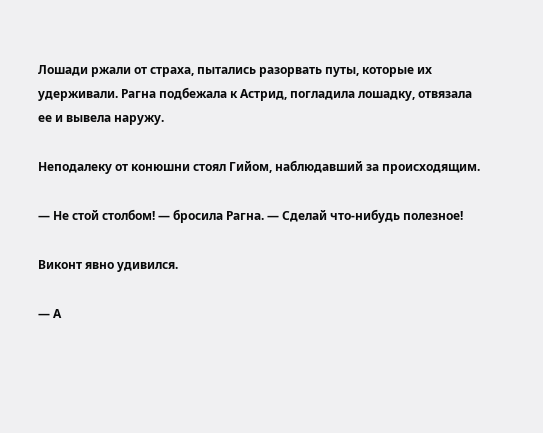Лошади ржали от страха, пытались разорвать путы, которые их удерживали. Рагна подбежала к Астрид, погладила лошадку, отвязала ее и вывела наружу.

Неподалеку от конюшни стоял Гийом, наблюдавший за происходящим.

— Не стой столбом! — бросила Рагна. — Сделай что-нибудь полезное!

Виконт явно удивился.

— А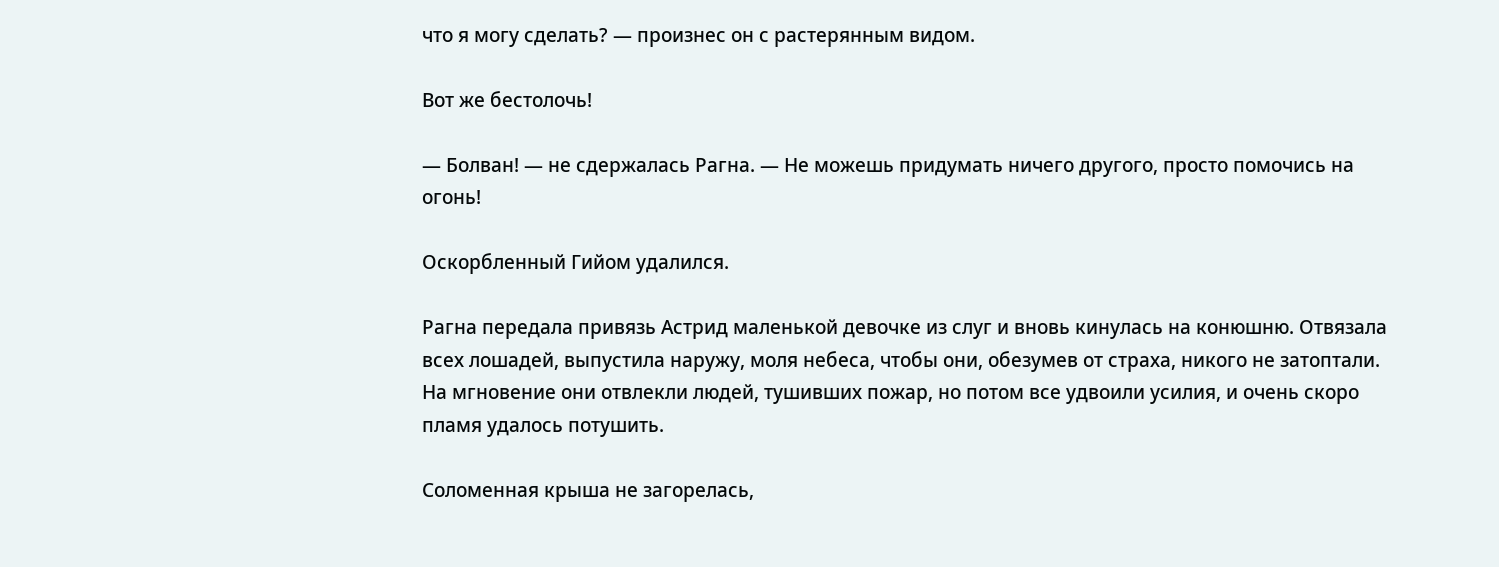что я могу сделать? — произнес он с растерянным видом.

Вот же бестолочь!

— Болван! — не сдержалась Рагна. — Не можешь придумать ничего другого, просто помочись на огонь!

Оскорбленный Гийом удалился.

Рагна передала привязь Астрид маленькой девочке из слуг и вновь кинулась на конюшню. Отвязала всех лошадей, выпустила наружу, моля небеса, чтобы они, обезумев от страха, никого не затоптали. На мгновение они отвлекли людей, тушивших пожар, но потом все удвоили усилия, и очень скоро пламя удалось потушить.

Соломенная крыша не загорелась,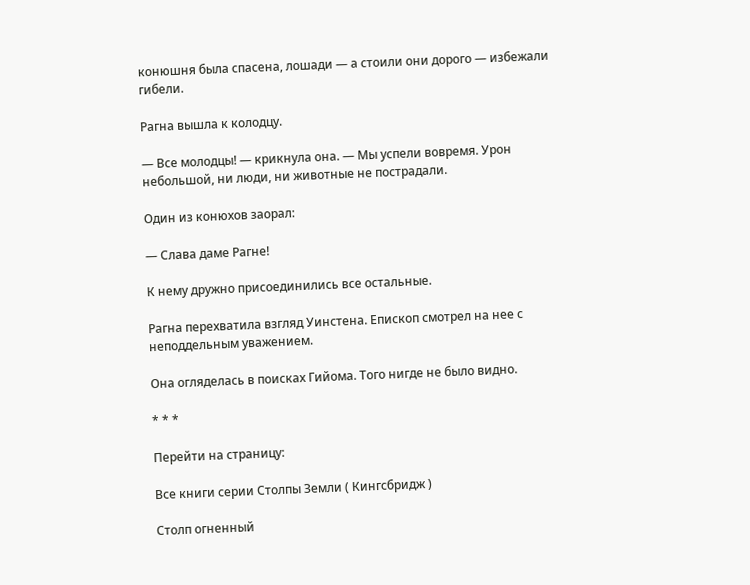конюшня была спасена, лошади — а стоили они дорого — избежали гибели.

Рагна вышла к колодцу.

— Все молодцы! — крикнула она. — Мы успели вовремя. Урон небольшой, ни люди, ни животные не пострадали.

Один из конюхов заорал:

— Слава даме Рагне!

К нему дружно присоединились все остальные.

Рагна перехватила взгляд Уинстена. Епископ смотрел на нее с неподдельным уважением.

Она огляделась в поисках Гийома. Того нигде не было видно.

* * *

Перейти на страницу:

Все книги серии Столпы Земли ( Кингсбридж )

Столп огненный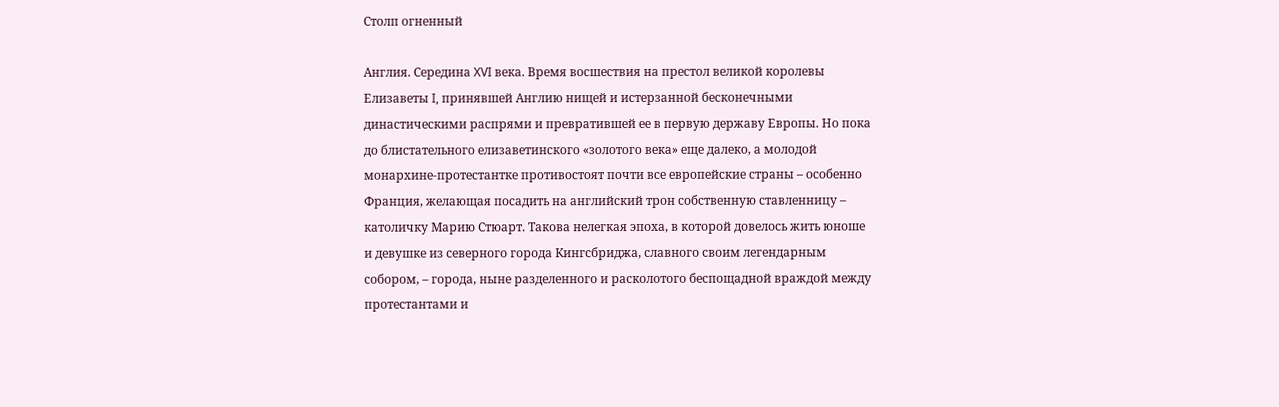Столп огненный

Англия. Середина XVI века. Время восшествия на престол великой королевы Елизаветы I, принявшей Англию нищей и истерзанной бесконечными династическими распрями и превратившей ее в первую державу Европы. Но пока до блистательного елизаветинского «золотого века» еще далеко, а молодой монархине-протестантке противостоят почти все европейские страны – особенно Франция, желающая посадить на английский трон собственную ставленницу – католичку Марию Стюарт. Такова нелегкая эпоха, в которой довелось жить юноше и девушке из северного города Кингсбриджа, славного своим легендарным собором, – города, ныне разделенного и расколотого беспощадной враждой между протестантами и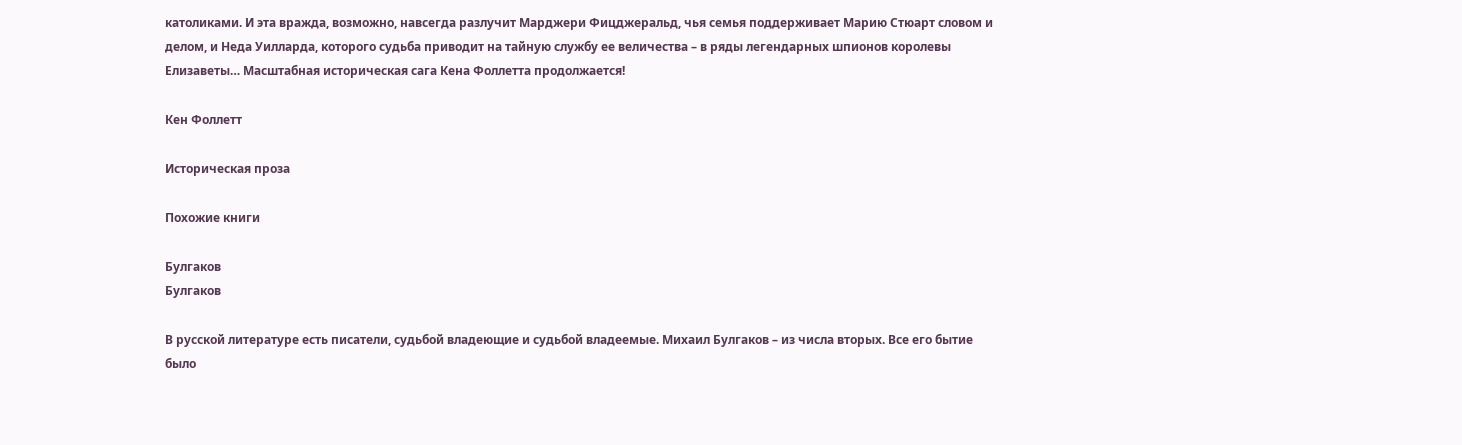католиками. И эта вражда, возможно, навсегда разлучит Марджери Фицджеральд, чья семья поддерживает Марию Стюарт словом и делом, и Неда Уилларда, которого судьба приводит на тайную службу ее величества – в ряды легендарных шпионов королевы Елизаветы… Масштабная историческая сага Кена Фоллетта продолжается!

Кен Фоллетт

Историческая проза

Похожие книги

Булгаков
Булгаков

В русской литературе есть писатели, судьбой владеющие и судьбой владеемые. Михаил Булгаков – из числа вторых. Все его бытие было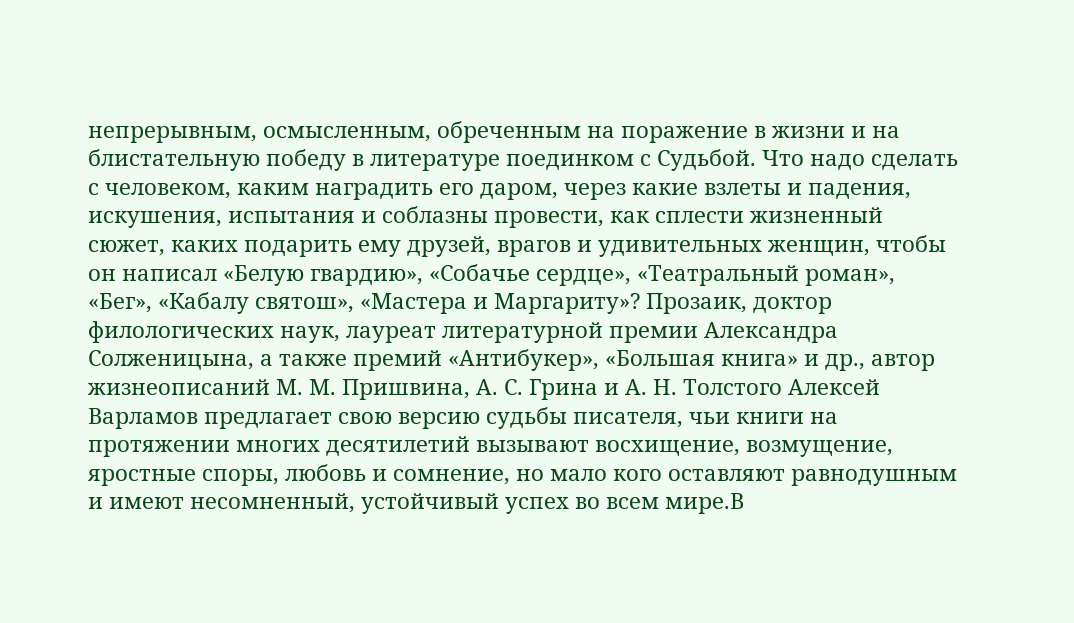непрерывным, осмысленным, обреченным на поражение в жизни и на блистательную победу в литературе поединком с Судьбой. Что надо сделать с человеком, каким наградить его даром, через какие взлеты и падения, искушения, испытания и соблазны провести, как сплести жизненный сюжет, каких подарить ему друзей, врагов и удивительных женщин, чтобы он написал «Белую гвардию», «Собачье сердце», «Театральный роман», «Бег», «Кабалу святош», «Мастера и Маргариту»? Прозаик, доктор филологических наук, лауреат литературной премии Александра Солженицына, а также премий «Антибукер», «Большая книга» и др., автор жизнеописаний М. М. Пришвина, А. С. Грина и А. Н. Толстого Алексей Варламов предлагает свою версию судьбы писателя, чьи книги на протяжении многих десятилетий вызывают восхищение, возмущение, яростные споры, любовь и сомнение, но мало кого оставляют равнодушным и имеют несомненный, устойчивый успех во всем мире.В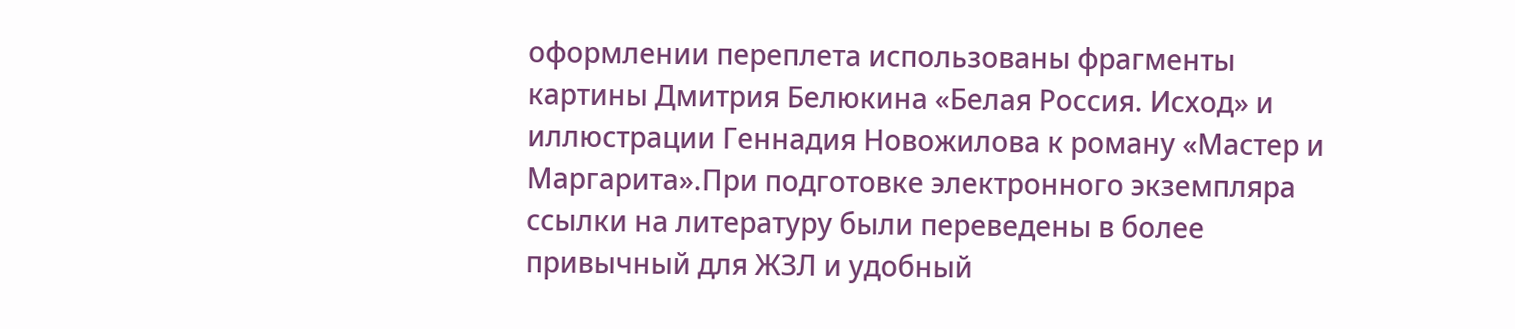оформлении переплета использованы фрагменты картины Дмитрия Белюкина «Белая Россия. Исход» и иллюстрации Геннадия Новожилова к роману «Мастер и Маргарита».При подготовке электронного экземпляра ссылки на литературу были переведены в более привычный для ЖЗЛ и удобный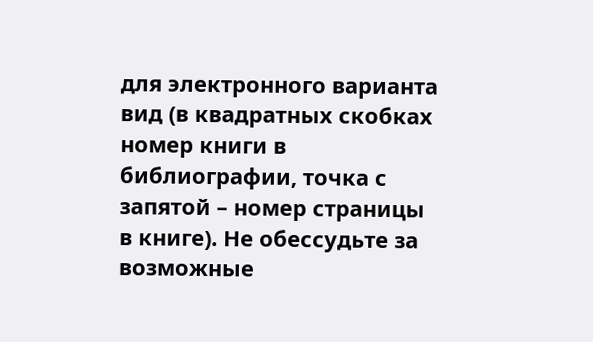для электронного варианта вид (в квадратных скобках номер книги в библиографии, точка с запятой – номер страницы в книге). Не обессудьте за возможные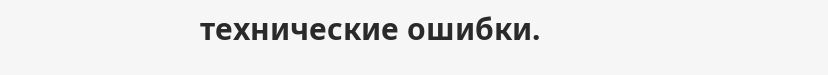технические ошибки.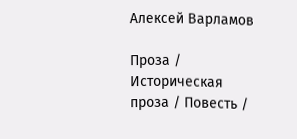Алексей Варламов

Проза / Историческая проза / Повесть /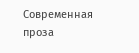Современная проза